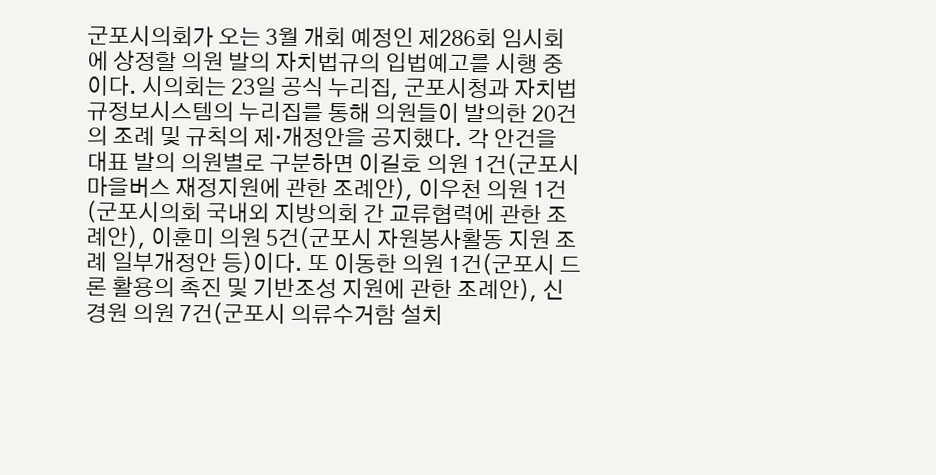군포시의회가 오는 3월 개회 예정인 제286회 임시회에 상정할 의원 발의 자치법규의 입법예고를 시행 중이다. 시의회는 23일 공식 누리집, 군포시청과 자치법규정보시스템의 누리집를 통해 의원들이 발의한 20건의 조례 및 규칙의 제·개정안을 공지했다. 각 안건을 대표 발의 의원별로 구분하면 이길호 의원 1건(군포시 마을버스 재정지원에 관한 조례안), 이우천 의원 1건(군포시의회 국내외 지방의회 간 교류협력에 관한 조례안), 이훈미 의원 5건(군포시 자원봉사활동 지원 조례 일부개정안 등)이다. 또 이동한 의원 1건(군포시 드론 활용의 촉진 및 기반조성 지원에 관한 조례안), 신경원 의원 7건(군포시 의류수거함 설치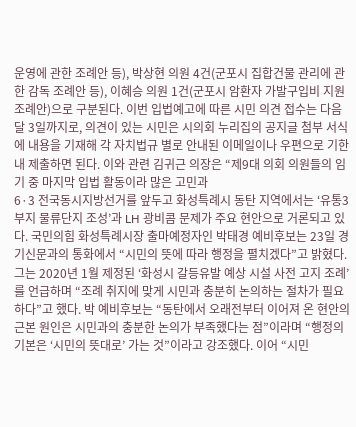운영에 관한 조례안 등), 박상현 의원 4건(군포시 집합건물 관리에 관한 감독 조례안 등), 이혜승 의원 1건(군포시 암환자 가발구입비 지원 조례안)으로 구분된다. 이번 입법예고에 따른 시민 의견 접수는 다음 달 3일까지로, 의견이 있는 시민은 시의회 누리집의 공지글 첨부 서식에 내용을 기재해 각 자치법규 별로 안내된 이메일이나 우편으로 기한 내 제출하면 된다. 이와 관련 김귀근 의장은 “제9대 의회 의원들의 임기 중 마지막 입법 활동이라 많은 고민과
6·3 전국동시지방선거를 앞두고 화성특례시 동탄 지역에서는 ‘유통3부지 물류단지 조성’과 LH 광비콤 문제가 주요 현안으로 거론되고 있다. 국민의힘 화성특례시장 출마예정자인 박태경 예비후보는 23일 경기신문과의 통화에서 “시민의 뜻에 따라 행정을 펼치겠다”고 밝혔다. 그는 2020년 1월 제정된 ‘화성시 갈등유발 예상 시설 사전 고지 조례’를 언급하며 “조례 취지에 맞게 시민과 충분히 논의하는 절차가 필요하다”고 했다. 박 예비후보는 “동탄에서 오래전부터 이어져 온 현안의 근본 원인은 시민과의 충분한 논의가 부족했다는 점”이라며 “행정의 기본은 ‘시민의 뜻대로’ 가는 것”이라고 강조했다. 이어 “시민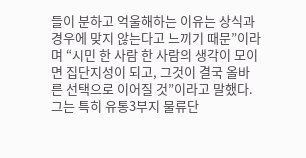들이 분하고 억울해하는 이유는 상식과 경우에 맞지 않는다고 느끼기 때문”이라며 “시민 한 사람 한 사람의 생각이 모이면 집단지성이 되고, 그것이 결국 올바른 선택으로 이어질 것”이라고 말했다. 그는 특히 유통3부지 물류단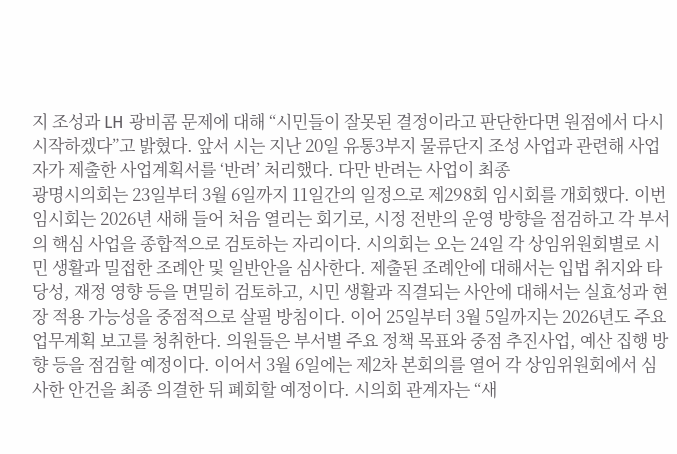지 조성과 LH 광비콤 문제에 대해 “시민들이 잘못된 결정이라고 판단한다면 원점에서 다시 시작하겠다”고 밝혔다. 앞서 시는 지난 20일 유통3부지 물류단지 조성 사업과 관련해 사업자가 제출한 사업계획서를 ‘반려’ 처리했다. 다만 반려는 사업이 최종
광명시의회는 23일부터 3월 6일까지 11일간의 일정으로 제298회 임시회를 개회했다. 이번 임시회는 2026년 새해 들어 처음 열리는 회기로, 시정 전반의 운영 방향을 점검하고 각 부서의 핵심 사업을 종합적으로 검토하는 자리이다. 시의회는 오는 24일 각 상임위원회별로 시민 생활과 밀접한 조례안 및 일반안을 심사한다. 제출된 조례안에 대해서는 입법 취지와 타당성, 재정 영향 등을 면밀히 검토하고, 시민 생활과 직결되는 사안에 대해서는 실효성과 현장 적용 가능성을 중점적으로 살필 방침이다. 이어 25일부터 3월 5일까지는 2026년도 주요업무계획 보고를 청취한다. 의원들은 부서별 주요 정책 목표와 중점 추진사업, 예산 집행 방향 등을 점검할 예정이다. 이어서 3월 6일에는 제2차 본회의를 열어 각 상임위원회에서 심사한 안건을 최종 의결한 뒤 폐회할 예정이다. 시의회 관계자는 “새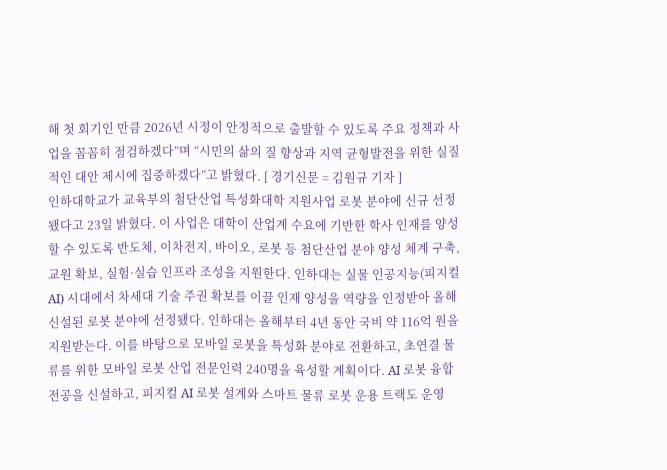해 첫 회기인 만큼 2026년 시정이 안정적으로 출발할 수 있도록 주요 정책과 사업을 꼼꼼히 점검하겠다”며 “시민의 삶의 질 향상과 지역 균형발전을 위한 실질적인 대안 제시에 집중하겠다”고 밝혔다. [ 경기신문 = 김원규 기자 ]
인하대학교가 교육부의 첨단산업 특성화대학 지원사업 로봇 분야에 신규 선정됐다고 23일 밝혔다. 이 사업은 대학이 산업계 수요에 기반한 학사 인재를 양성할 수 있도록 반도체, 이차전지, 바이오, 로봇 등 첨단산업 분야 양성 체계 구축, 교원 확보, 실험·실습 인프라 조성을 지원한다. 인하대는 실물 인공지능(피지컬 AI) 시대에서 차세대 기술 주권 확보를 이끌 인재 양성을 역량을 인정받아 올해 신설된 로봇 분야에 선정됐다. 인하대는 올해부터 4년 동안 국비 약 116억 원을 지원받는다. 이를 바탕으로 모바일 로봇을 특성화 분야로 전환하고, 초연결 물류를 위한 모바일 로봇 산업 전문인력 240명을 육성할 계획이다. AI 로봇 융합전공을 신설하고, 피지컬 AI 로봇 설계와 스마트 물류 로봇 운용 트랙도 운영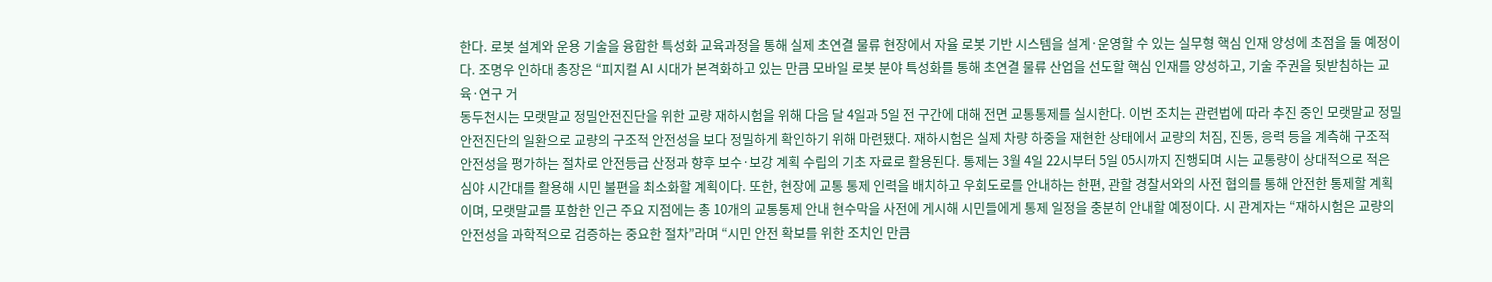한다. 로봇 설계와 운용 기술을 융합한 특성화 교육과정을 통해 실제 초연결 물류 현장에서 자율 로봇 기반 시스템을 설계·운영할 수 있는 실무형 핵심 인재 양성에 초점을 둘 예정이다. 조명우 인하대 총장은 “피지컬 AI 시대가 본격화하고 있는 만큼 모바일 로봇 분야 특성화를 통해 초연결 물류 산업을 선도할 핵심 인재를 양성하고, 기술 주권을 뒷받침하는 교육·연구 거
동두천시는 모랫말교 정밀안전진단을 위한 교량 재하시험을 위해 다음 달 4일과 5일 전 구간에 대해 전면 교통통제를 실시한다. 이번 조치는 관련법에 따라 추진 중인 모랫말교 정밀안전진단의 일환으로 교량의 구조적 안전성을 보다 정밀하게 확인하기 위해 마련됐다. 재하시험은 실제 차량 하중을 재현한 상태에서 교량의 처짐, 진동, 응력 등을 계측해 구조적 안전성을 평가하는 절차로 안전등급 산정과 향후 보수·보강 계획 수립의 기초 자료로 활용된다. 통제는 3월 4일 22시부터 5일 05시까지 진행되며 시는 교통량이 상대적으로 적은 심야 시간대를 활용해 시민 불편을 최소화할 계획이다. 또한, 현장에 교통 통제 인력을 배치하고 우회도로를 안내하는 한편, 관할 경찰서와의 사전 협의를 통해 안전한 통제할 계획이며, 모랫말교를 포함한 인근 주요 지점에는 총 10개의 교통통제 안내 현수막을 사전에 게시해 시민들에게 통제 일정을 충분히 안내할 예정이다. 시 관계자는 “재하시험은 교량의 안전성을 과학적으로 검증하는 중요한 절차”라며 “시민 안전 확보를 위한 조치인 만큼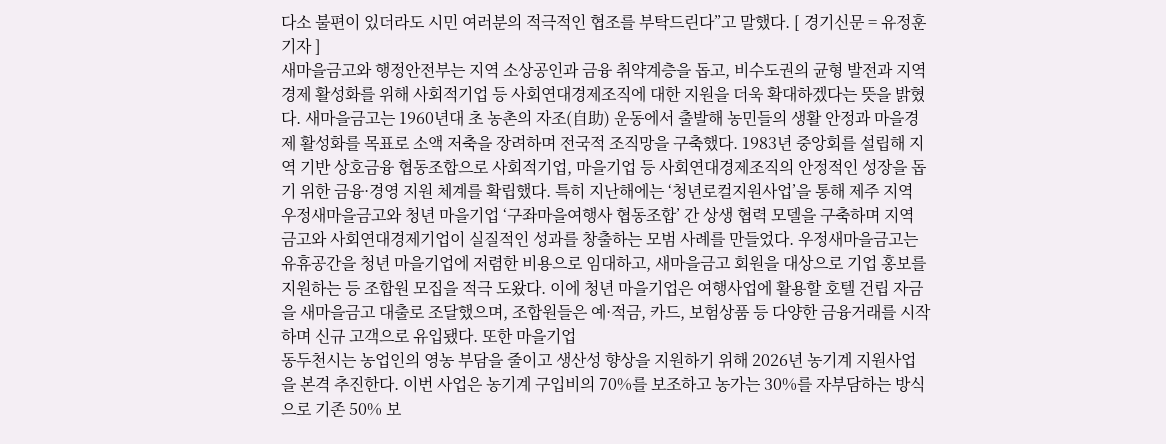다소 불편이 있더라도 시민 여러분의 적극적인 협조를 부탁드린다”고 말했다. [ 경기신문 = 유정훈 기자 ]
새마을금고와 행정안전부는 지역 소상공인과 금융 취약계층을 돕고, 비수도권의 균형 발전과 지역경제 활성화를 위해 사회적기업 등 사회연대경제조직에 대한 지원을 더욱 확대하겠다는 뜻을 밝혔다. 새마을금고는 1960년대 초 농촌의 자조(自助) 운동에서 출발해 농민들의 생활 안정과 마을경제 활성화를 목표로 소액 저축을 장려하며 전국적 조직망을 구축했다. 1983년 중앙회를 설립해 지역 기반 상호금융 협동조합으로 사회적기업, 마을기업 등 사회연대경제조직의 안정적인 성장을 돕기 위한 금융·경영 지원 체계를 확립했다. 특히 지난해에는 ‘청년로컬지원사업’을 통해 제주 지역 우정새마을금고와 청년 마을기업 ‘구좌마을여행사 협동조합’ 간 상생 협력 모델을 구축하며 지역 금고와 사회연대경제기업이 실질적인 성과를 창출하는 모범 사례를 만들었다. 우정새마을금고는 유휴공간을 청년 마을기업에 저렴한 비용으로 임대하고, 새마을금고 회원을 대상으로 기업 홍보를 지원하는 등 조합원 모집을 적극 도왔다. 이에 청년 마을기업은 여행사업에 활용할 호텔 건립 자금을 새마을금고 대출로 조달했으며, 조합원들은 예·적금, 카드, 보험상품 등 다양한 금융거래를 시작하며 신규 고객으로 유입됐다. 또한 마을기업
동두천시는 농업인의 영농 부담을 줄이고 생산성 향상을 지원하기 위해 2026년 농기계 지원사업을 본격 추진한다. 이번 사업은 농기계 구입비의 70%를 보조하고 농가는 30%를 자부담하는 방식으로 기존 50% 보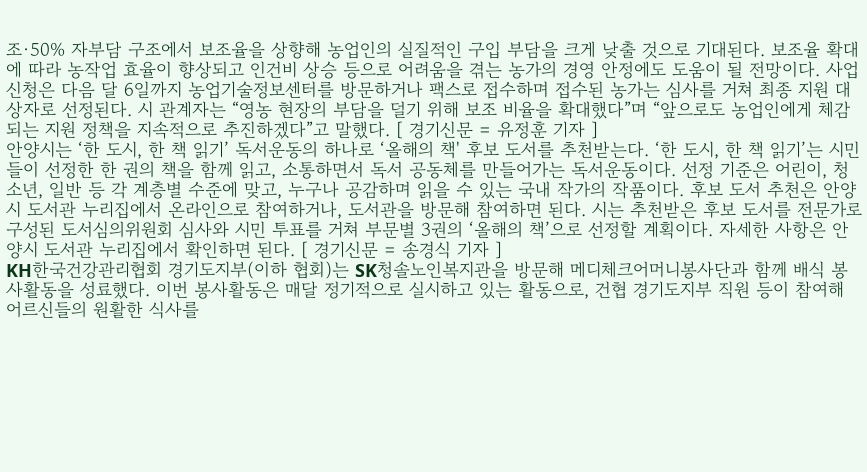조·50% 자부담 구조에서 보조율을 상향해 농업인의 실질적인 구입 부담을 크게 낮출 것으로 기대된다. 보조율 확대에 따라 농작업 효율이 향상되고 인건비 상승 등으로 어려움을 겪는 농가의 경영 안정에도 도움이 될 전망이다. 사업 신청은 다음 달 6일까지 농업기술정보센터를 방문하거나 팩스로 접수하며 접수된 농가는 심사를 거쳐 최종 지원 대상자로 선정된다. 시 관계자는 “영농 현장의 부담을 덜기 위해 보조 비율을 확대했다”며 “앞으로도 농업인에게 체감되는 지원 정책을 지속적으로 추진하겠다”고 말했다. [ 경기신문 = 유정훈 기자 ]
안양시는 ‘한 도시, 한 책 읽기’ 독서운동의 하나로 ‘올해의 책' 후보 도서를 추천받는다. ‘한 도시, 한 책 읽기’는 시민들이 선정한 한 권의 책을 함께 읽고, 소통하면서 독서 공동체를 만들어가는 독서운동이다. 선정 기준은 어린이, 청소년, 일반 등 각 계층별 수준에 맞고, 누구나 공감하며 읽을 수 있는 국내 작가의 작품이다. 후보 도서 추천은 안양시 도서관 누리집에서 온라인으로 참여하거나, 도서관을 방문해 참여하면 된다. 시는 추천받은 후보 도서를 전문가로 구성된 도서심의위원회 심사와 시민 투표를 거쳐 부문별 3권의 ‘올해의 책’으로 선정할 계획이다. 자세한 사항은 안양시 도서관 누리집에서 확인하면 된다. [ 경기신문 = 송경식 기자 ]
KH한국건강관리협회 경기도지부(이하 협회)는 SK청솔노인복지관을 방문해 메디체크어머니봉사단과 함께 배식 봉사활동을 성료했다. 이번 봉사활동은 매달 정기적으로 실시하고 있는 활동으로, 건협 경기도지부 직원 등이 참여해 어르신들의 원활한 식사를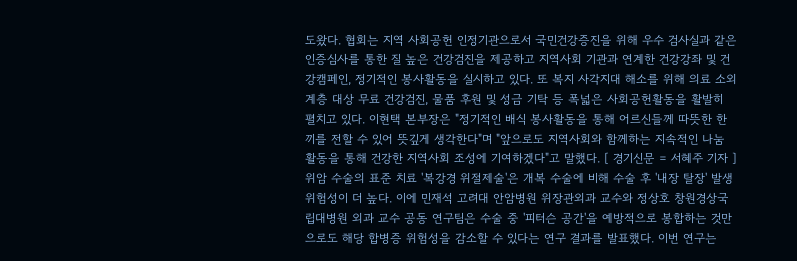도왔다. 협회는 지역 사회공헌 인정기관으로서 국민건강증진을 위해 우수 검사실과 같은 인증심사를 통한 질 높은 건강검진을 제공하고 지역사회 기관과 연계한 건강강좌 및 건강캠페인, 정기적인 봉사활동을 실시하고 있다. 또 복지 사각지대 해소를 위해 의료 소외계층 대상 무료 건강검진, 물품 후원 및 성금 기탁 등 폭넓은 사회공헌활동을 활발히 펼치고 있다. 이현택 본부장은 "정기적인 배식 봉사활동을 통해 어르신들께 따뜻한 한 끼를 전할 수 있어 뜻깊게 생각한다"며 "앞으로도 지역사회와 함께하는 지속적인 나눔 활동을 통해 건강한 지역사회 조성에 기여하겠다"고 말했다. [ 경기신문 = 서혜주 기자 ]
위암 수술의 표준 치료 '복강경 위절제술'은 개복 수술에 비해 수술 후 '내장 탈장' 발생 위험성이 더 높다. 이에 민재석 고려대 안암병원 위장관외과 교수와 정상호 창원경상국립대병원 외과 교수 공동 연구팀은 수술 중 '피터슨 공간'을 예방적으로 봉합하는 것만으로도 해당 합병증 위험성을 감소할 수 있다는 연구 결과를 발표했다. 이번 연구는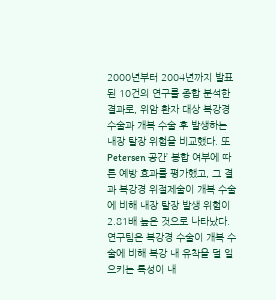2000년부터 2004년까지 발표된 10건의 연구를 종합 분석한 결과로, 위암 환자 대상 복강경 수술과 개복 수술 후 발생하는 내장 탈장 위험을 비교했다. 또 Petersen 공간’ 봉합 여부에 따른 예방 효과를 평가했고, 그 결과 복강경 위절제술이 개복 수술에 비해 내장 탈장 발생 위험이 2.81배 높은 것으로 나타났다. 연구팀은 복강경 수술이 개복 수술에 비해 복강 내 유착을 덜 일으키는 특성이 내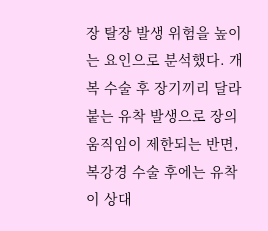장 탈장 발생 위험을 높이는 요인으로 분석했다. 개복 수술 후 장기끼리 달라붙는 유착 발생으로 장의 움직임이 제한되는 반면, 복강경 수술 후에는 유착이 상대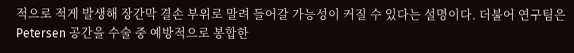적으로 적게 발생해 장간막 결손 부위로 말려 들어갈 가능성이 커질 수 있다는 설명이다. 더불어 연구팀은 Petersen 공간을 수술 중 예방적으로 봉합한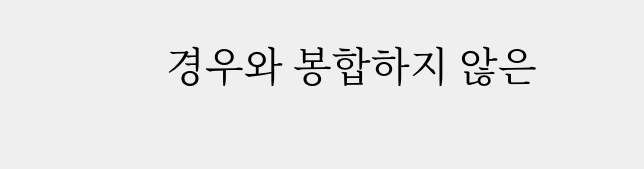경우와 봉합하지 않은